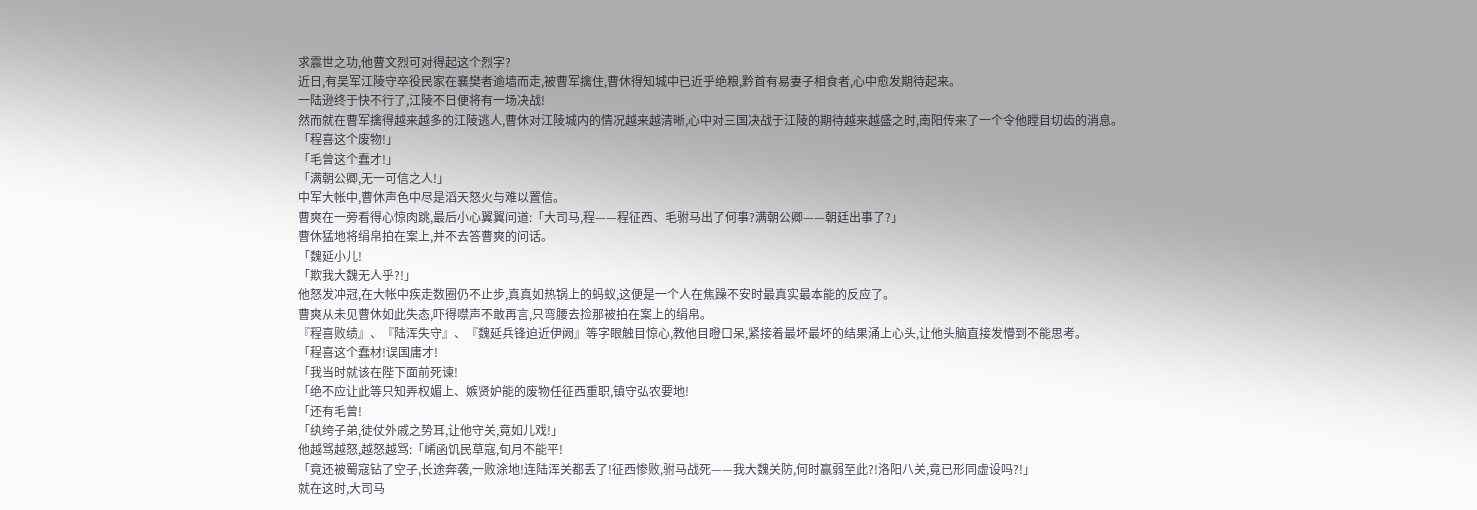求震世之功,他曹文烈可对得起这个烈字?
近日,有吴军江陵守卒役民家在襄樊者逾墙而走,被曹军擒住,曹休得知城中已近乎绝粮,黔首有易妻子相食者,心中愈发期待起来。
一陆逊终于快不行了,江陵不日便将有一场决战!
然而就在曹军擒得越来越多的江陵逃人,曹休对江陵城内的情况越来越清晰,心中对三国决战于江陵的期待越来越盛之时,南阳传来了一个令他瞠目切齿的消息。
「程喜这个废物!」
「毛曾这个蠢才!」
「满朝公卿,无一可信之人!」
中军大帐中,曹休声色中尽是滔天怒火与难以置信。
曹爽在一旁看得心惊肉跳,最后小心翼翼问道:「大司马,程——程征西、毛驸马出了何事?满朝公卿——朝廷出事了?」
曹休猛地将绢帛拍在案上,并不去答曹爽的问话。
「魏延小儿!
「欺我大魏无人乎?!」
他怒发冲冠,在大帐中疾走数圈仍不止步,真真如热锅上的蚂蚁,这便是一个人在焦躁不安时最真实最本能的反应了。
曹爽从未见曹休如此失态,吓得噤声不敢再言,只弯腰去捡那被拍在案上的绢帛。
『程喜败绩』、『陆浑失守』、『魏延兵锋迫近伊阙』等字眼触目惊心,教他目瞪口呆,紧接着最坏最坏的结果涌上心头,让他头脑直接发懵到不能思考。
「程喜这个蠢材!误国庸才!
「我当时就该在陛下面前死谏!
「绝不应让此等只知弄权媚上、嫉贤妒能的废物任征西重职,镇守弘农要地!
「还有毛曾!
「纨绔子弟,徒仗外戚之势耳,让他守关,竟如儿戏!」
他越骂越怒,越怒越骂:「崤函饥民草寇,旬月不能平!
「竟还被蜀寇钻了空子,长途奔袭,一败涂地!连陆浑关都丢了!征西惨败,驸马战死——我大魏关防,何时赢弱至此?!洛阳八关,竟已形同虚设吗?!」
就在这时,大司马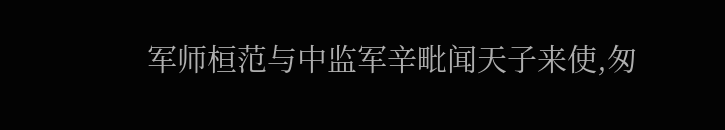军师桓范与中监军辛毗闻天子来使,匆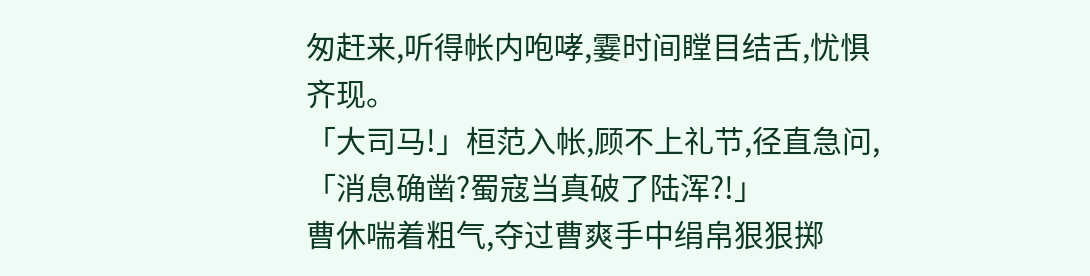匆赶来,听得帐内咆哮,霎时间瞠目结舌,忧惧齐现。
「大司马!」桓范入帐,顾不上礼节,径直急问,「消息确凿?蜀寇当真破了陆浑?!」
曹休喘着粗气,夺过曹爽手中绢帛狠狠掷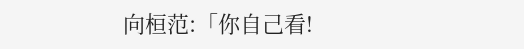向桓范:「你自己看!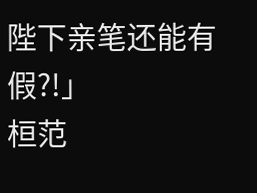陛下亲笔还能有假?!」
桓范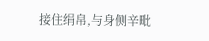接住绢帛,与身侧辛毗